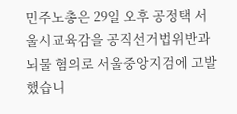민주노총은 29일 오후 공정택 서울시교육감을 공직선거법위반과 뇌물 혐의로 서울중앙지검에 고발했습니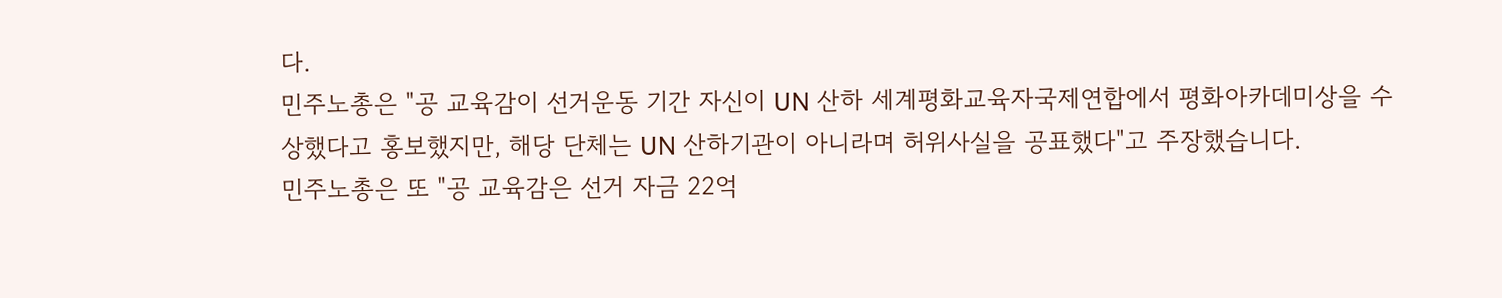다.
민주노총은 "공 교육감이 선거운동 기간 자신이 UN 산하 세계평화교육자국제연합에서 평화아카데미상을 수상했다고 홍보했지만, 해당 단체는 UN 산하기관이 아니라며 허위사실을 공표했다"고 주장했습니다.
민주노총은 또 "공 교육감은 선거 자금 22억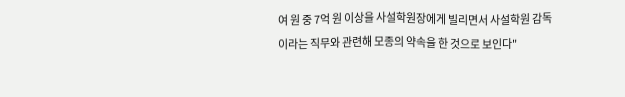여 원 중 7억 원 이상을 사설학원장에게 빌리면서 사설학원 감독이라는 직무와 관련해 모종의 약속을 한 것으로 보인다"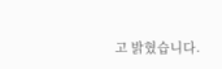고 밝혔습니다.